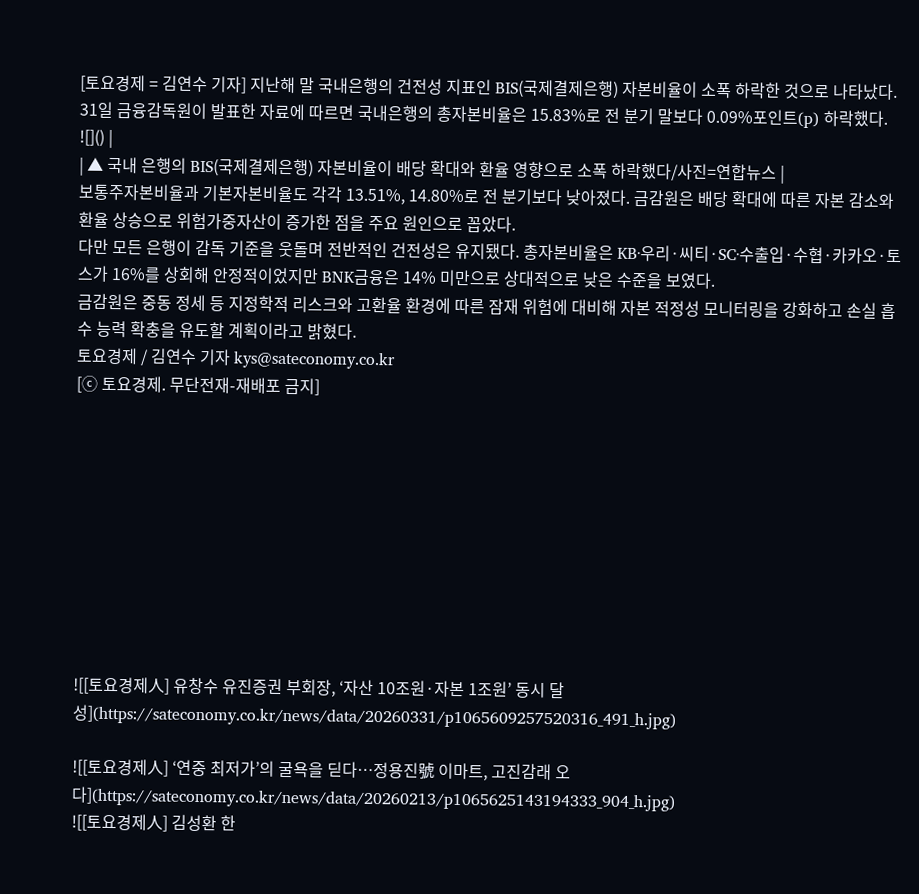[토요경제 = 김연수 기자] 지난해 말 국내은행의 건전성 지표인 BIS(국제결제은행) 자본비율이 소폭 하락한 것으로 나타났다.
31일 금융감독원이 발표한 자료에 따르면 국내은행의 총자본비율은 15.83%로 전 분기 말보다 0.09%포인트(p) 하락했다.
![]() |
| ▲ 국내 은행의 BIS(국제결제은행) 자본비율이 배당 확대와 환율 영향으로 소폭 하락했다/사진=연합뉴스 |
보통주자본비율과 기본자본비율도 각각 13.51%, 14.80%로 전 분기보다 낮아졌다. 금감원은 배당 확대에 따른 자본 감소와 환율 상승으로 위험가중자산이 증가한 점을 주요 원인으로 꼽았다.
다만 모든 은행이 감독 기준을 웃돌며 전반적인 건전성은 유지됐다. 총자본비율은 KB·우리·씨티·SC·수출입·수협·카카오·토스가 16%를 상회해 안정적이었지만 BNK금융은 14% 미만으로 상대적으로 낮은 수준을 보였다.
금감원은 중동 정세 등 지정학적 리스크와 고환율 환경에 따른 잠재 위험에 대비해 자본 적정성 모니터링을 강화하고 손실 흡수 능력 확충을 유도할 계획이라고 밝혔다.
토요경제 / 김연수 기자 kys@sateconomy.co.kr
[ⓒ 토요경제. 무단전재-재배포 금지]










![[토요경제人] 유창수 유진증권 부회장, ‘자산 10조원·자본 1조원’ 동시 달성](https://sateconomy.co.kr/news/data/20260331/p1065609257520316_491_h.jpg)

![[토요경제人] ‘연중 최저가’의 굴욕을 딛다…정용진號 이마트, 고진감래 오다](https://sateconomy.co.kr/news/data/20260213/p1065625143194333_904_h.jpg)
![[토요경제人] 김성환 한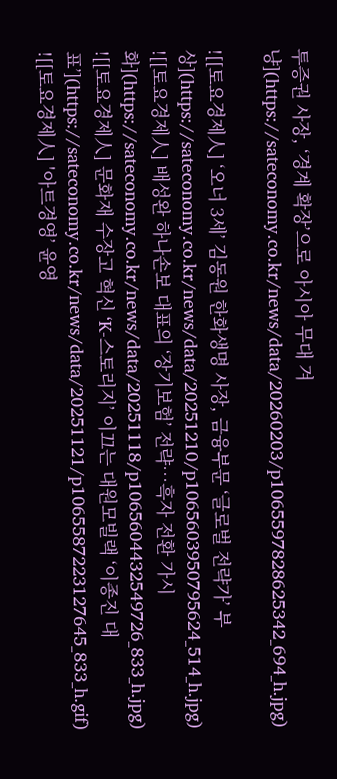투증권 사장, ‘경계 확장’으로 아시아 무대 겨냥](https://sateconomy.co.kr/news/data/20260203/p1065597828625342_694_h.jpg)

![[토요경제人] ‘오너 3세’ 김동원 한화생명 사장, 금융부문 ‘글로벌 전략가’ 부상](https://sateconomy.co.kr/news/data/20251210/p1065603950795624_514_h.jpg)
![[토요경제人] 배성완 하나손보 대표의 ‘장기보험’ 전략…흑자 전환 가시화](https://sateconomy.co.kr/news/data/20251118/p1065604432549726_833_h.jpg)
![[토요경제人] 문화재 수장고 혁신 ‘K-스토리지’ 이끄는 대원모빌랙 ‘이종진 대표’](https://sateconomy.co.kr/news/data/20251121/p1065587223127645_833_h.gif)
![[토요경제人] '아트경영’ 윤영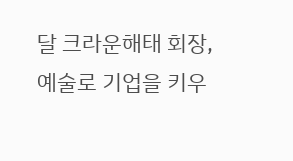달 크라운해태 회장, 예술로 기업을 키우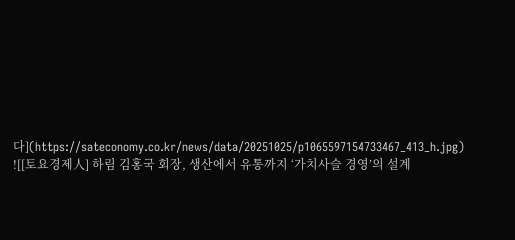다](https://sateconomy.co.kr/news/data/20251025/p1065597154733467_413_h.jpg)
![[토요경제人] 하림 김홍국 회장, 생산에서 유통까지 ‘가치사슬 경영’의 설계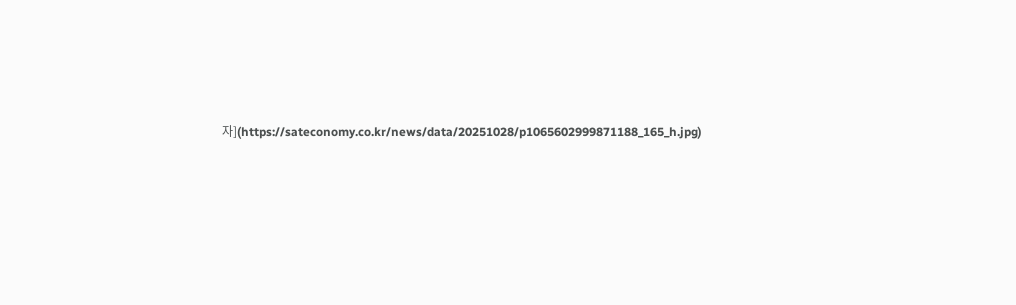자](https://sateconomy.co.kr/news/data/20251028/p1065602999871188_165_h.jpg)